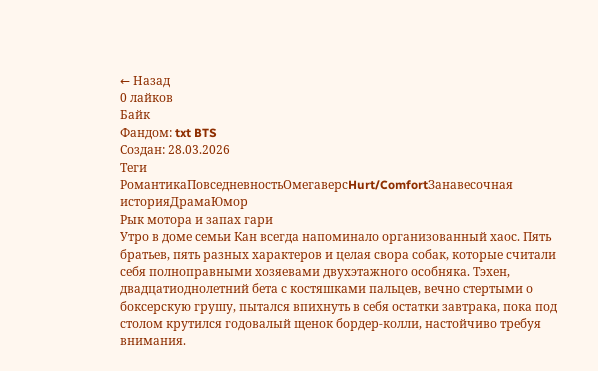← Назад
0 лайков
Байк
Фандом: txt BTS
Создан: 28.03.2026
Теги
РомантикаПовседневностьОмегаверсHurt/ComfortЗанавесочная историяДрамаЮмор
Рык мотора и запах гари
Утро в доме семьи Кан всегда напоминало организованный хаос. Пять братьев, пять разных характеров и целая свора собак, которые считали себя полноправными хозяевами двухэтажного особняка. Тэхен, двадцатиоднолетний бета с костяшками пальцев, вечно стертыми о боксерскую грушу, пытался впихнуть в себя остатки завтрака, пока под столом крутился годовалый щенок бордер-колли, настойчиво требуя внимания.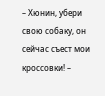– Хюнин, убери свою собаку, он сейчас съест мои кроссовки! –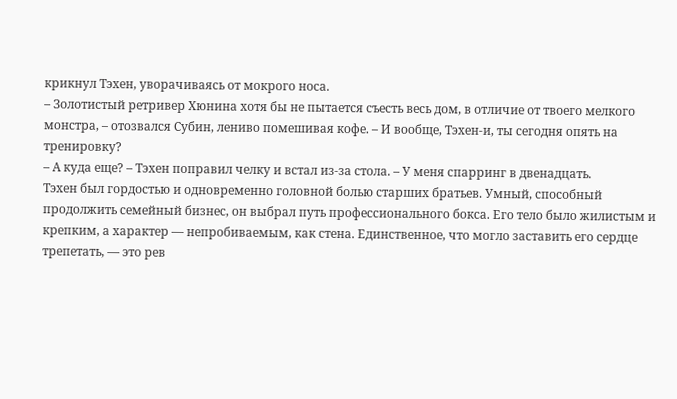крикнул Тэхен, уворачиваясь от мокрого носа.
– Золотистый ретривер Хюнина хотя бы не пытается съесть весь дом, в отличие от твоего мелкого монстра, – отозвался Субин, лениво помешивая кофе. – И вообще, Тэхен-и, ты сегодня опять на тренировку?
– А куда еще? – Тэхен поправил челку и встал из-за стола. – У меня спарринг в двенадцать.
Тэхен был гордостью и одновременно головной болью старших братьев. Умный, способный продолжить семейный бизнес, он выбрал путь профессионального бокса. Его тело было жилистым и крепким, а характер — непробиваемым, как стена. Единственное, что могло заставить его сердце трепетать, — это рев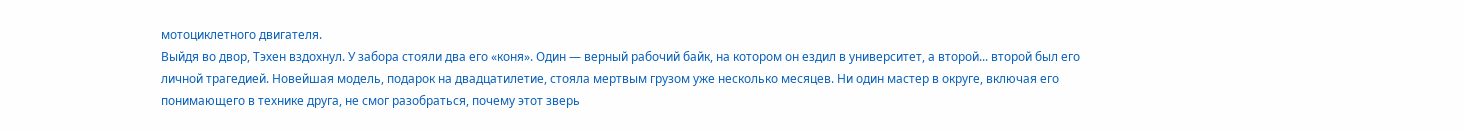мотоциклетного двигателя.
Выйдя во двор, Тэхен вздохнул. У забора стояли два его «коня». Один — верный рабочий байк, на котором он ездил в университет, а второй... второй был его личной трагедией. Новейшая модель, подарок на двадцатилетие, стояла мертвым грузом уже несколько месяцев. Ни один мастер в округе, включая его понимающего в технике друга, не смог разобраться, почему этот зверь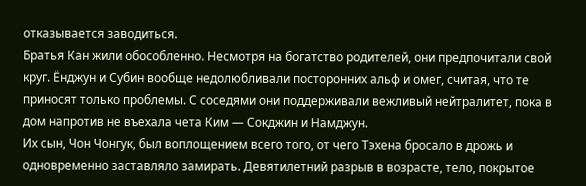отказывается заводиться.
Братья Кан жили обособленно. Несмотря на богатство родителей, они предпочитали свой круг. Ёнджун и Субин вообще недолюбливали посторонних альф и омег, считая, что те приносят только проблемы. С соседями они поддерживали вежливый нейтралитет, пока в дом напротив не въехала чета Ким — Сокджин и Намджун.
Их сын, Чон Чонгук, был воплощением всего того, от чего Тэхена бросало в дрожь и одновременно заставляло замирать. Девятилетний разрыв в возрасте, тело, покрытое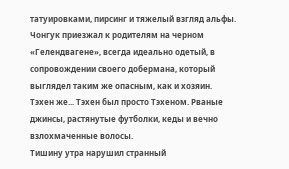татуировками, пирсинг и тяжелый взгляд альфы. Чонгук приезжал к родителям на черном «Гелендвагене», всегда идеально одетый, в сопровождении своего добермана, который выглядел таким же опасным, как и хозяин.
Тэхен же... Тэхен был просто Тэхеном. Рваные джинсы, растянутые футболки, кеды и вечно взлохмаченные волосы.
Тишину утра нарушил странный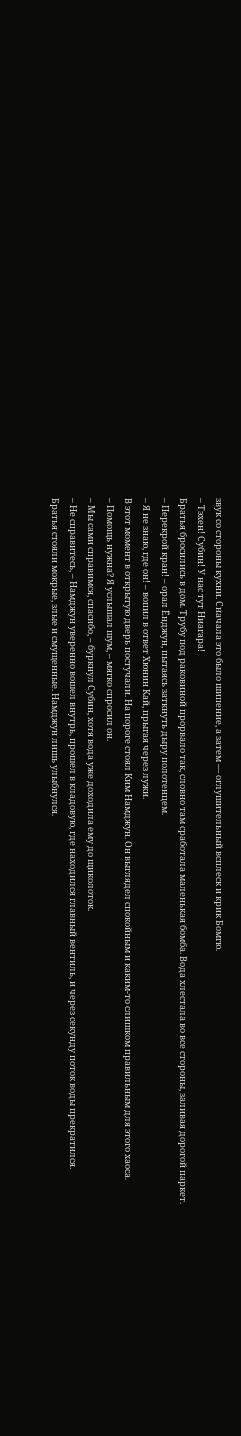звук со стороны кухни. Сначала это было шипение, а затем — оглушительный всплеск и крик Бомгю.
– Тэхен! Субин! У нас тут Ниагара!
Братья бросились в дом. Трубу под раковиной прорвало так, словно там сработала маленькая бомба. Вода хлестала во все стороны, заливая дорогой паркет.
– Перекрой кран! – орал Ёнджун, пытаясь заткнуть дыру полотенцем.
– Я не знаю, где он! – вопил в ответ Хюнин Кай, прыгая через лужи.
В этот момент в открытую дверь постучали. На пороге стоял Ким Намджун. Он выглядел спокойным и каким-то слишком правильным для этого хаоса.
– Помощь нужна? Я услышал шум, – мягко спросил он.
– Мы сами справимся, спасибо, – буркнул Субин, хотя вода уже доходила ему до щиколоток.
– Не справитесь, – Намджун уверенно вошел внутрь, прошел в кладовую, где находился главный вентиль, и через секунду поток воды прекратился.
Братья стояли мокрые, злые и смущенные. Намджун лишь улыбнулся.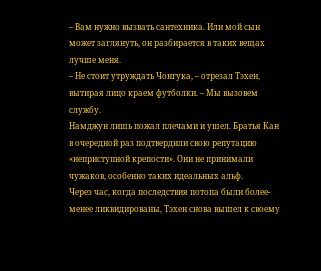– Вам нужно вызвать сантехника. Или мой сын может заглянуть, он разбирается в таких вещах лучше меня.
– Не стоит утруждать Чонгука, – отрезал Тэхен, вытирая лицо краем футболки. – Мы вызовем службу.
Намджун лишь пожал плечами и ушел. Братья Кан в очередной раз подтвердили свою репутацию «неприступной крепости». Они не принимали чужаков, особенно таких идеальных альф.
Через час, когда последствия потопа были более-менее ликвидированы, Тэхен снова вышел к своему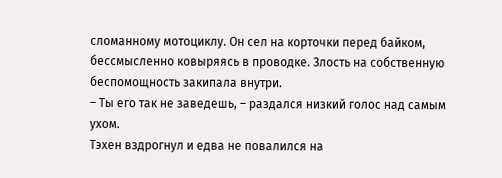сломанному мотоциклу. Он сел на корточки перед байком, бессмысленно ковыряясь в проводке. Злость на собственную беспомощность закипала внутри.
– Ты его так не заведешь, – раздался низкий голос над самым ухом.
Тэхен вздрогнул и едва не повалился на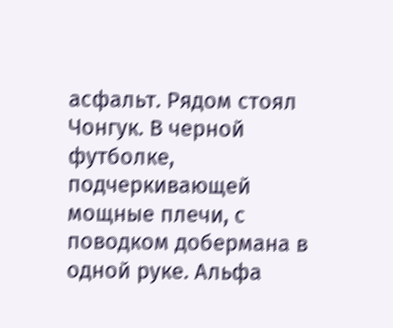асфальт. Рядом стоял Чонгук. В черной футболке, подчеркивающей мощные плечи, с поводком добермана в одной руке. Альфа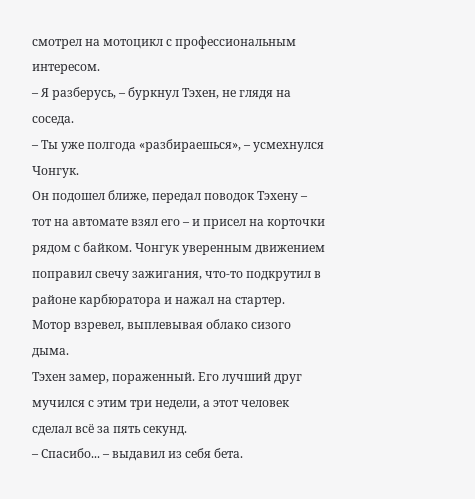смотрел на мотоцикл с профессиональным интересом.
– Я разберусь, – буркнул Тэхен, не глядя на соседа.
– Ты уже полгода «разбираешься», – усмехнулся Чонгук.
Он подошел ближе, передал поводок Тэхену – тот на автомате взял его – и присел на корточки рядом с байком. Чонгук уверенным движением поправил свечу зажигания, что-то подкрутил в районе карбюратора и нажал на стартер. Мотор взревел, выплевывая облако сизого дыма.
Тэхен замер, пораженный. Его лучший друг мучился с этим три недели, а этот человек сделал всё за пять секунд.
– Спасибо... – выдавил из себя бета.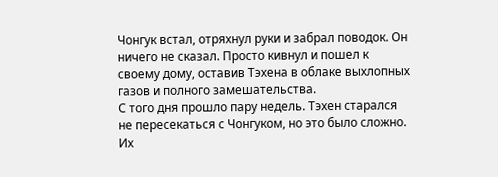Чонгук встал, отряхнул руки и забрал поводок. Он ничего не сказал. Просто кивнул и пошел к своему дому, оставив Тэхена в облаке выхлопных газов и полного замешательства.
С того дня прошло пару недель. Тэхен старался не пересекаться с Чонгуком, но это было сложно. Их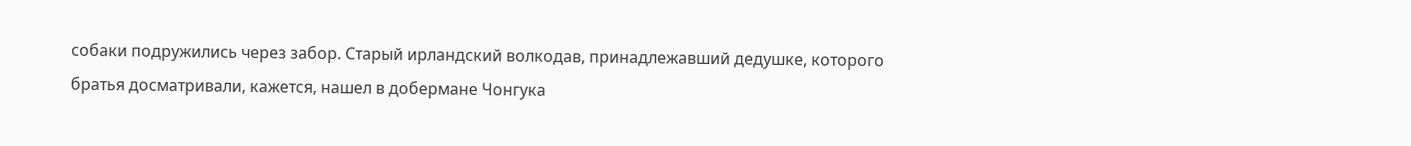собаки подружились через забор. Старый ирландский волкодав, принадлежавший дедушке, которого братья досматривали, кажется, нашел в добермане Чонгука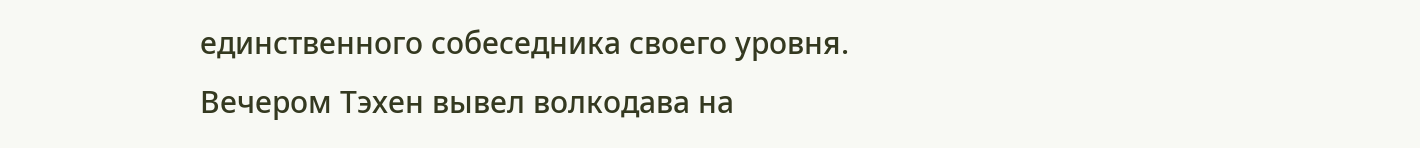единственного собеседника своего уровня.
Вечером Тэхен вывел волкодава на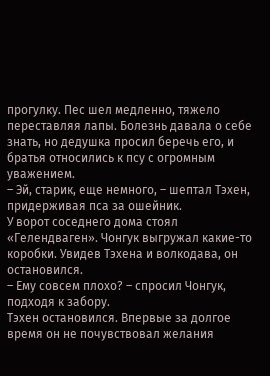прогулку. Пес шел медленно, тяжело переставляя лапы. Болезнь давала о себе знать, но дедушка просил беречь его, и братья относились к псу с огромным уважением.
– Эй, старик, еще немного, – шептал Тэхен, придерживая пса за ошейник.
У ворот соседнего дома стоял «Гелендваген». Чонгук выгружал какие-то коробки. Увидев Тэхена и волкодава, он остановился.
– Ему совсем плохо? – спросил Чонгук, подходя к забору.
Тэхен остановился. Впервые за долгое время он не почувствовал желания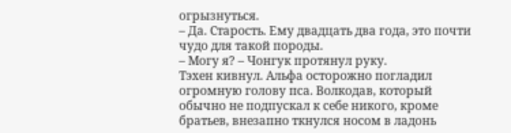огрызнуться.
– Да. Старость. Ему двадцать два года, это почти чудо для такой породы.
– Могу я? – Чонгук протянул руку.
Тэхен кивнул. Альфа осторожно погладил огромную голову пса. Волкодав, который обычно не подпускал к себе никого, кроме братьев, внезапно ткнулся носом в ладонь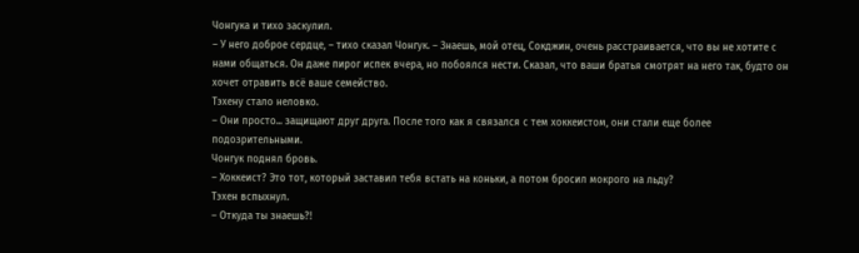Чонгука и тихо заскулил.
– У него доброе сердце, – тихо сказал Чонгук. – Знаешь, мой отец, Сокджин, очень расстраивается, что вы не хотите с нами общаться. Он даже пирог испек вчера, но побоялся нести. Сказал, что ваши братья смотрят на него так, будто он хочет отравить всё ваше семейство.
Тэхену стало неловко.
– Они просто... защищают друг друга. После того как я связался с тем хоккеистом, они стали еще более подозрительными.
Чонгук поднял бровь.
– Хоккеист? Это тот, который заставил тебя встать на коньки, а потом бросил мокрого на льду?
Тэхен вспыхнул.
– Откуда ты знаешь?!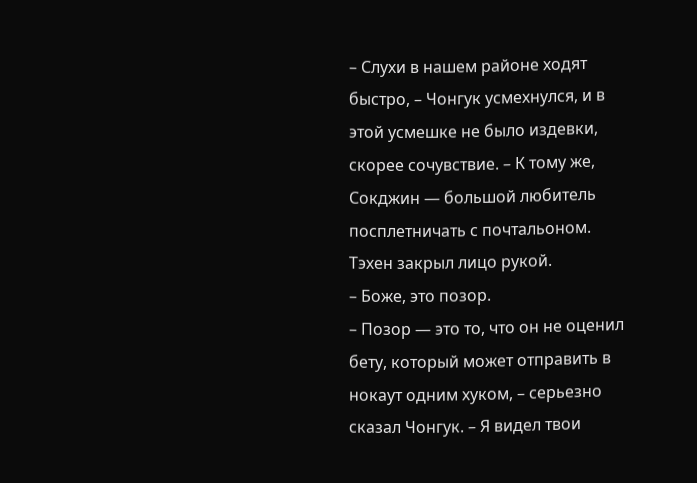– Слухи в нашем районе ходят быстро, – Чонгук усмехнулся, и в этой усмешке не было издевки, скорее сочувствие. – К тому же, Сокджин — большой любитель посплетничать с почтальоном.
Тэхен закрыл лицо рукой.
– Боже, это позор.
– Позор — это то, что он не оценил бету, который может отправить в нокаут одним хуком, – серьезно сказал Чонгук. – Я видел твои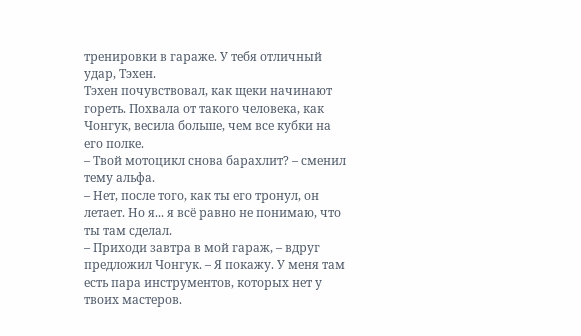тренировки в гараже. У тебя отличный удар, Тэхен.
Тэхен почувствовал, как щеки начинают гореть. Похвала от такого человека, как Чонгук, весила больше, чем все кубки на его полке.
– Твой мотоцикл снова барахлит? – сменил тему альфа.
– Нет, после того, как ты его тронул, он летает. Но я... я всё равно не понимаю, что ты там сделал.
– Приходи завтра в мой гараж, – вдруг предложил Чонгук. – Я покажу. У меня там есть пара инструментов, которых нет у твоих мастеров.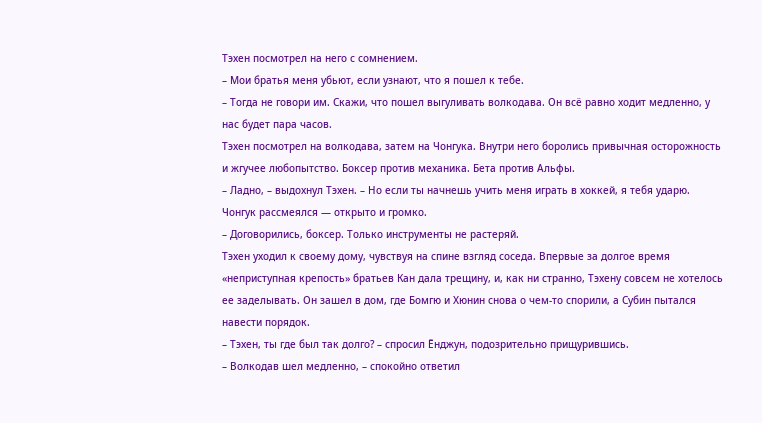Тэхен посмотрел на него с сомнением.
– Мои братья меня убьют, если узнают, что я пошел к тебе.
– Тогда не говори им. Скажи, что пошел выгуливать волкодава. Он всё равно ходит медленно, у нас будет пара часов.
Тэхен посмотрел на волкодава, затем на Чонгука. Внутри него боролись привычная осторожность и жгучее любопытство. Боксер против механика. Бета против Альфы.
– Ладно, – выдохнул Тэхен. – Но если ты начнешь учить меня играть в хоккей, я тебя ударю.
Чонгук рассмеялся — открыто и громко.
– Договорились, боксер. Только инструменты не растеряй.
Тэхен уходил к своему дому, чувствуя на спине взгляд соседа. Впервые за долгое время «неприступная крепость» братьев Кан дала трещину, и, как ни странно, Тэхену совсем не хотелось ее заделывать. Он зашел в дом, где Бомгю и Хюнин снова о чем-то спорили, а Субин пытался навести порядок.
– Тэхен, ты где был так долго? – спросил Ёнджун, подозрительно прищурившись.
– Волкодав шел медленно, – спокойно ответил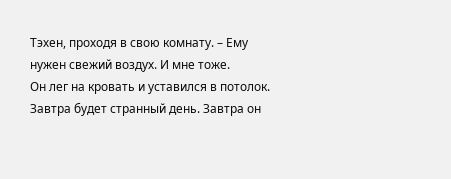Тэхен, проходя в свою комнату. – Ему нужен свежий воздух. И мне тоже.
Он лег на кровать и уставился в потолок. Завтра будет странный день. Завтра он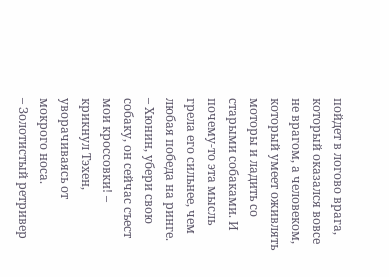пойдет в логово врага, который оказался вовсе не врагом, а человеком, который умеет оживлять моторы и ладить со старыми собаками. И почему-то эта мысль грела его сильнее, чем любая победа на ринге.
– Хюнин, убери свою собаку, он сейчас съест мои кроссовки! – крикнул Тэхен, уворачиваясь от мокрого носа.
– Золотистый ретривер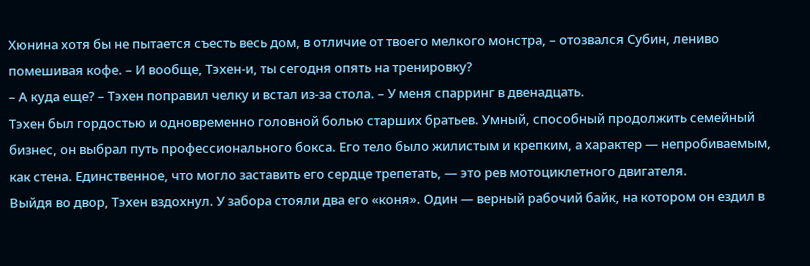Хюнина хотя бы не пытается съесть весь дом, в отличие от твоего мелкого монстра, – отозвался Субин, лениво помешивая кофе. – И вообще, Тэхен-и, ты сегодня опять на тренировку?
– А куда еще? – Тэхен поправил челку и встал из-за стола. – У меня спарринг в двенадцать.
Тэхен был гордостью и одновременно головной болью старших братьев. Умный, способный продолжить семейный бизнес, он выбрал путь профессионального бокса. Его тело было жилистым и крепким, а характер — непробиваемым, как стена. Единственное, что могло заставить его сердце трепетать, — это рев мотоциклетного двигателя.
Выйдя во двор, Тэхен вздохнул. У забора стояли два его «коня». Один — верный рабочий байк, на котором он ездил в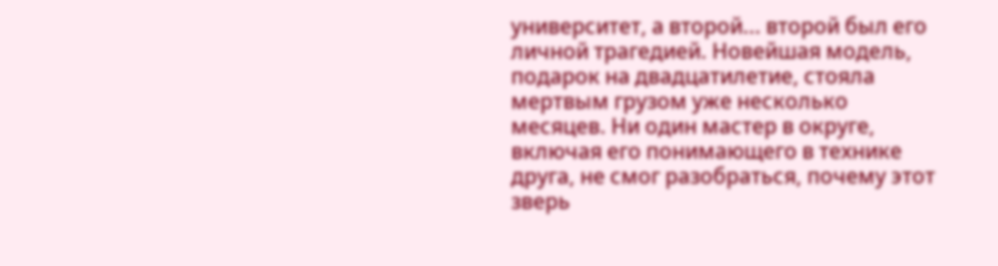университет, а второй... второй был его личной трагедией. Новейшая модель, подарок на двадцатилетие, стояла мертвым грузом уже несколько месяцев. Ни один мастер в округе, включая его понимающего в технике друга, не смог разобраться, почему этот зверь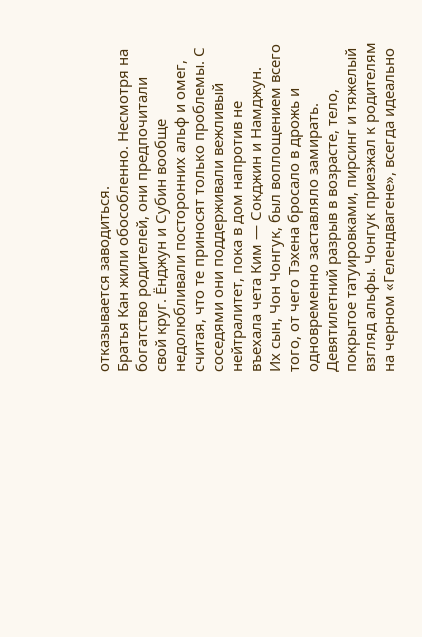отказывается заводиться.
Братья Кан жили обособленно. Несмотря на богатство родителей, они предпочитали свой круг. Ёнджун и Субин вообще недолюбливали посторонних альф и омег, считая, что те приносят только проблемы. С соседями они поддерживали вежливый нейтралитет, пока в дом напротив не въехала чета Ким — Сокджин и Намджун.
Их сын, Чон Чонгук, был воплощением всего того, от чего Тэхена бросало в дрожь и одновременно заставляло замирать. Девятилетний разрыв в возрасте, тело, покрытое татуировками, пирсинг и тяжелый взгляд альфы. Чонгук приезжал к родителям на черном «Гелендвагене», всегда идеально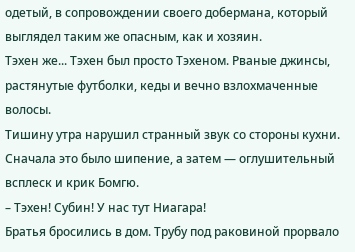одетый, в сопровождении своего добермана, который выглядел таким же опасным, как и хозяин.
Тэхен же... Тэхен был просто Тэхеном. Рваные джинсы, растянутые футболки, кеды и вечно взлохмаченные волосы.
Тишину утра нарушил странный звук со стороны кухни. Сначала это было шипение, а затем — оглушительный всплеск и крик Бомгю.
– Тэхен! Субин! У нас тут Ниагара!
Братья бросились в дом. Трубу под раковиной прорвало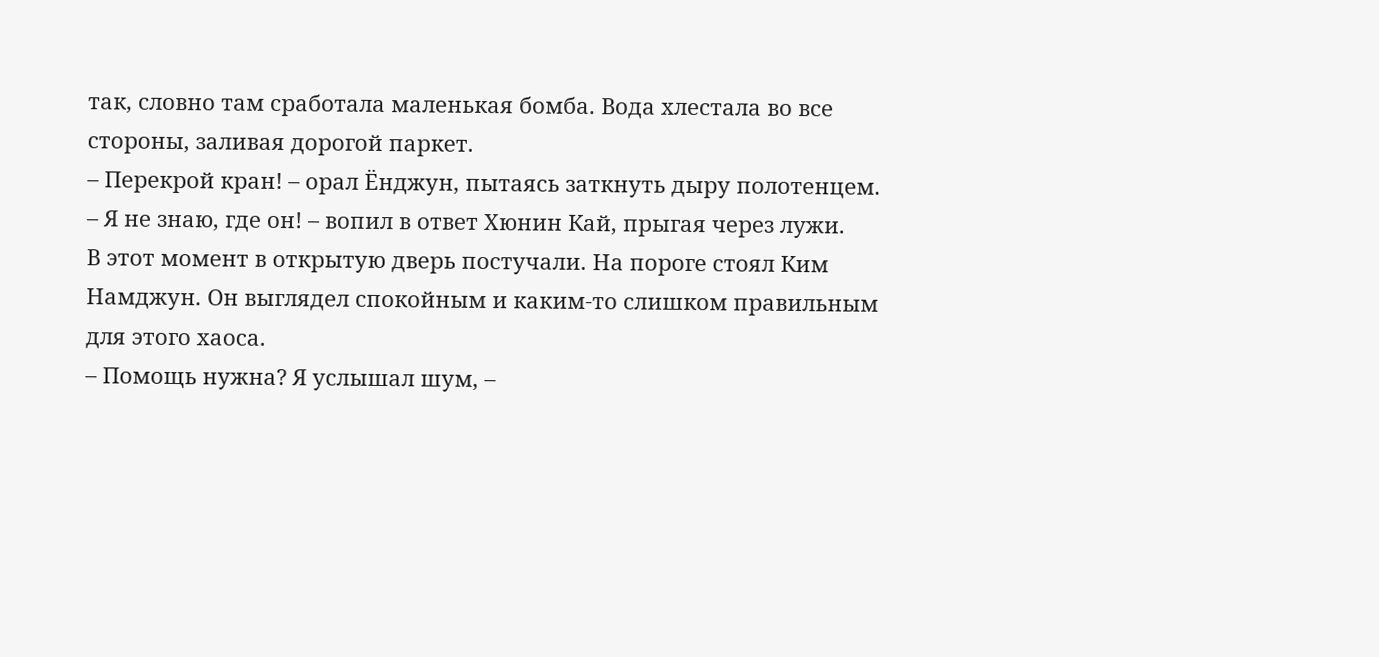так, словно там сработала маленькая бомба. Вода хлестала во все стороны, заливая дорогой паркет.
– Перекрой кран! – орал Ёнджун, пытаясь заткнуть дыру полотенцем.
– Я не знаю, где он! – вопил в ответ Хюнин Кай, прыгая через лужи.
В этот момент в открытую дверь постучали. На пороге стоял Ким Намджун. Он выглядел спокойным и каким-то слишком правильным для этого хаоса.
– Помощь нужна? Я услышал шум, –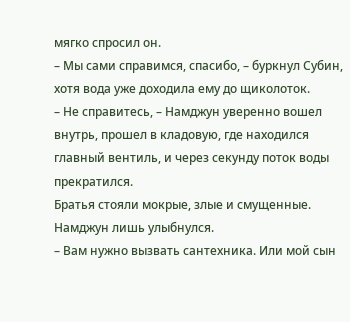мягко спросил он.
– Мы сами справимся, спасибо, – буркнул Субин, хотя вода уже доходила ему до щиколоток.
– Не справитесь, – Намджун уверенно вошел внутрь, прошел в кладовую, где находился главный вентиль, и через секунду поток воды прекратился.
Братья стояли мокрые, злые и смущенные. Намджун лишь улыбнулся.
– Вам нужно вызвать сантехника. Или мой сын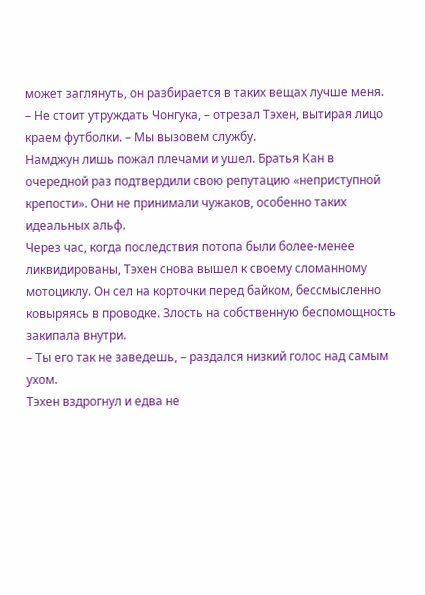может заглянуть, он разбирается в таких вещах лучше меня.
– Не стоит утруждать Чонгука, – отрезал Тэхен, вытирая лицо краем футболки. – Мы вызовем службу.
Намджун лишь пожал плечами и ушел. Братья Кан в очередной раз подтвердили свою репутацию «неприступной крепости». Они не принимали чужаков, особенно таких идеальных альф.
Через час, когда последствия потопа были более-менее ликвидированы, Тэхен снова вышел к своему сломанному мотоциклу. Он сел на корточки перед байком, бессмысленно ковыряясь в проводке. Злость на собственную беспомощность закипала внутри.
– Ты его так не заведешь, – раздался низкий голос над самым ухом.
Тэхен вздрогнул и едва не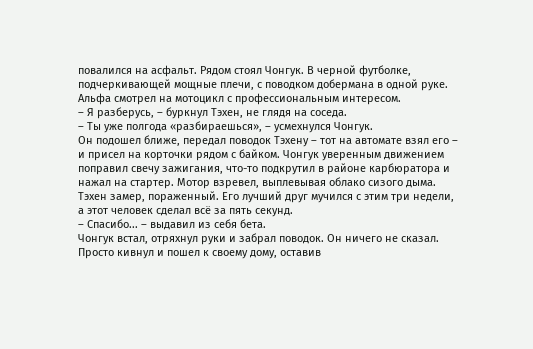повалился на асфальт. Рядом стоял Чонгук. В черной футболке, подчеркивающей мощные плечи, с поводком добермана в одной руке. Альфа смотрел на мотоцикл с профессиональным интересом.
– Я разберусь, – буркнул Тэхен, не глядя на соседа.
– Ты уже полгода «разбираешься», – усмехнулся Чонгук.
Он подошел ближе, передал поводок Тэхену – тот на автомате взял его – и присел на корточки рядом с байком. Чонгук уверенным движением поправил свечу зажигания, что-то подкрутил в районе карбюратора и нажал на стартер. Мотор взревел, выплевывая облако сизого дыма.
Тэхен замер, пораженный. Его лучший друг мучился с этим три недели, а этот человек сделал всё за пять секунд.
– Спасибо... – выдавил из себя бета.
Чонгук встал, отряхнул руки и забрал поводок. Он ничего не сказал. Просто кивнул и пошел к своему дому, оставив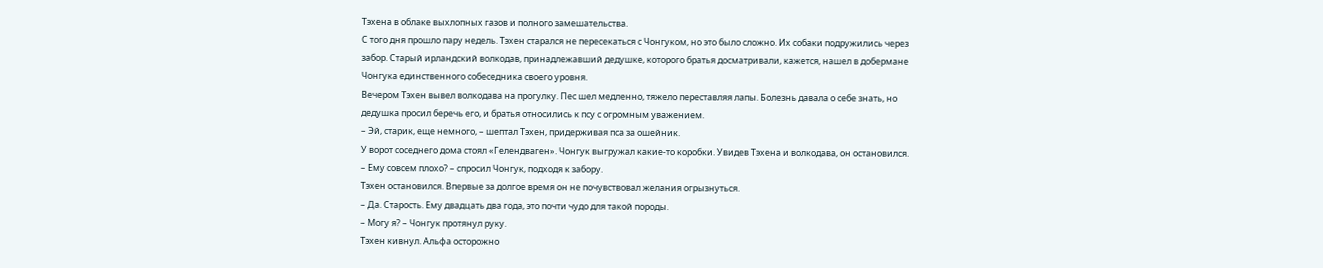Тэхена в облаке выхлопных газов и полного замешательства.
С того дня прошло пару недель. Тэхен старался не пересекаться с Чонгуком, но это было сложно. Их собаки подружились через забор. Старый ирландский волкодав, принадлежавший дедушке, которого братья досматривали, кажется, нашел в добермане Чонгука единственного собеседника своего уровня.
Вечером Тэхен вывел волкодава на прогулку. Пес шел медленно, тяжело переставляя лапы. Болезнь давала о себе знать, но дедушка просил беречь его, и братья относились к псу с огромным уважением.
– Эй, старик, еще немного, – шептал Тэхен, придерживая пса за ошейник.
У ворот соседнего дома стоял «Гелендваген». Чонгук выгружал какие-то коробки. Увидев Тэхена и волкодава, он остановился.
– Ему совсем плохо? – спросил Чонгук, подходя к забору.
Тэхен остановился. Впервые за долгое время он не почувствовал желания огрызнуться.
– Да. Старость. Ему двадцать два года, это почти чудо для такой породы.
– Могу я? – Чонгук протянул руку.
Тэхен кивнул. Альфа осторожно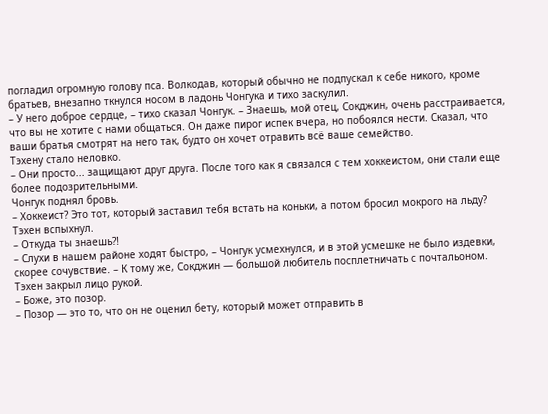погладил огромную голову пса. Волкодав, который обычно не подпускал к себе никого, кроме братьев, внезапно ткнулся носом в ладонь Чонгука и тихо заскулил.
– У него доброе сердце, – тихо сказал Чонгук. – Знаешь, мой отец, Сокджин, очень расстраивается, что вы не хотите с нами общаться. Он даже пирог испек вчера, но побоялся нести. Сказал, что ваши братья смотрят на него так, будто он хочет отравить всё ваше семейство.
Тэхену стало неловко.
– Они просто... защищают друг друга. После того как я связался с тем хоккеистом, они стали еще более подозрительными.
Чонгук поднял бровь.
– Хоккеист? Это тот, который заставил тебя встать на коньки, а потом бросил мокрого на льду?
Тэхен вспыхнул.
– Откуда ты знаешь?!
– Слухи в нашем районе ходят быстро, – Чонгук усмехнулся, и в этой усмешке не было издевки, скорее сочувствие. – К тому же, Сокджин — большой любитель посплетничать с почтальоном.
Тэхен закрыл лицо рукой.
– Боже, это позор.
– Позор — это то, что он не оценил бету, который может отправить в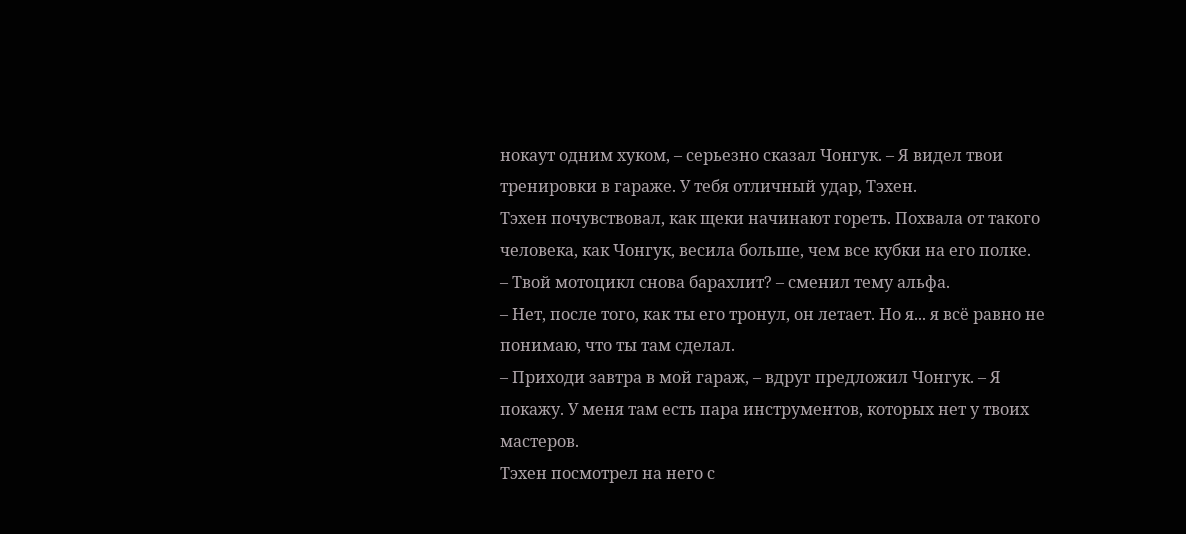нокаут одним хуком, – серьезно сказал Чонгук. – Я видел твои тренировки в гараже. У тебя отличный удар, Тэхен.
Тэхен почувствовал, как щеки начинают гореть. Похвала от такого человека, как Чонгук, весила больше, чем все кубки на его полке.
– Твой мотоцикл снова барахлит? – сменил тему альфа.
– Нет, после того, как ты его тронул, он летает. Но я... я всё равно не понимаю, что ты там сделал.
– Приходи завтра в мой гараж, – вдруг предложил Чонгук. – Я покажу. У меня там есть пара инструментов, которых нет у твоих мастеров.
Тэхен посмотрел на него с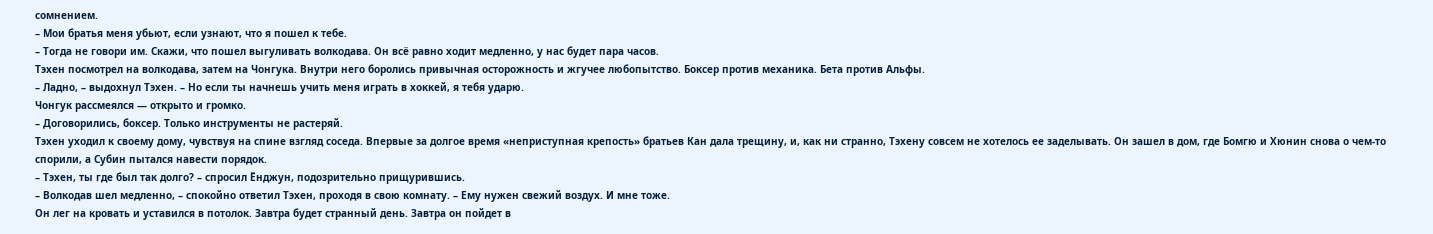сомнением.
– Мои братья меня убьют, если узнают, что я пошел к тебе.
– Тогда не говори им. Скажи, что пошел выгуливать волкодава. Он всё равно ходит медленно, у нас будет пара часов.
Тэхен посмотрел на волкодава, затем на Чонгука. Внутри него боролись привычная осторожность и жгучее любопытство. Боксер против механика. Бета против Альфы.
– Ладно, – выдохнул Тэхен. – Но если ты начнешь учить меня играть в хоккей, я тебя ударю.
Чонгук рассмеялся — открыто и громко.
– Договорились, боксер. Только инструменты не растеряй.
Тэхен уходил к своему дому, чувствуя на спине взгляд соседа. Впервые за долгое время «неприступная крепость» братьев Кан дала трещину, и, как ни странно, Тэхену совсем не хотелось ее заделывать. Он зашел в дом, где Бомгю и Хюнин снова о чем-то спорили, а Субин пытался навести порядок.
– Тэхен, ты где был так долго? – спросил Ёнджун, подозрительно прищурившись.
– Волкодав шел медленно, – спокойно ответил Тэхен, проходя в свою комнату. – Ему нужен свежий воздух. И мне тоже.
Он лег на кровать и уставился в потолок. Завтра будет странный день. Завтра он пойдет в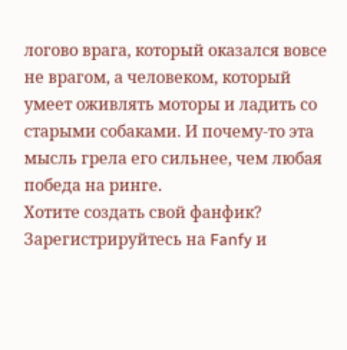логово врага, который оказался вовсе не врагом, а человеком, который умеет оживлять моторы и ладить со старыми собаками. И почему-то эта мысль грела его сильнее, чем любая победа на ринге.
Хотите создать свой фанфик?
Зарегистрируйтесь на Fanfy и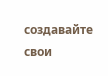создавайте свои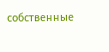собственные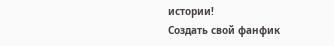истории!
Создать свой фанфик